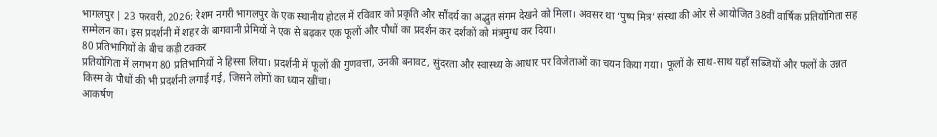भागलपुर | 23 फरवरी, 2026: रेशम नगरी भागलपुर के एक स्थानीय होटल में रविवार को प्रकृति और सौंदर्य का अद्भुत संगम देखने को मिला। अवसर था ‘पुष्प मित्र’ संस्था की ओर से आयोजित 38वीं वार्षिक प्रतियोगिता सह सम्मेलन का। इस प्रदर्शनी में शहर के बागवानी प्रेमियों ने एक से बढ़कर एक फूलों और पौधों का प्रदर्शन कर दर्शकों को मंत्रमुग्ध कर दिया।
80 प्रतिभागियों के बीच कड़ी टक्कर
प्रतियोगिता में लगभग 80 प्रतिभागियों ने हिस्सा लिया। प्रदर्शनी में फूलों की गुणवत्ता, उनकी बनावट, सुंदरता और स्वास्थ्य के आधार पर विजेताओं का चयन किया गया। फूलों के साथ-साथ यहाँ सब्जियों और फलों के उन्नत किस्म के पौधों की भी प्रदर्शनी लगाई गई, जिसने लोगों का ध्यान खींचा।
आकर्षण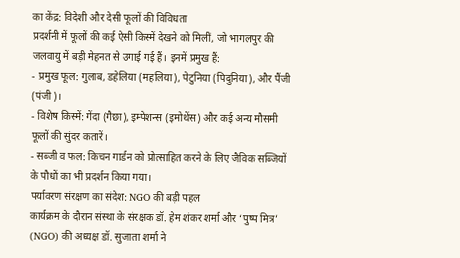का केंद्र: विदेशी और देसी फूलों की विविधता
प्रदर्शनी में फूलों की कई ऐसी किस्में देखने को मिलीं, जो भागलपुर की जलवायु में बड़ी मेहनत से उगाई गई हैं। इनमें प्रमुख हैं:
- प्रमुख फूल: गुलाब, डहेलिया (महलिया), पेटुनिया (पिदुनिया), और पैंजी (पंजी)।
- विशेष किस्में: गेंदा (गैछा), इम्पेशन्स (इमोथेंस) और कई अन्य मौसमी फूलों की सुंदर कतारें।
- सब्जी व फल: किचन गार्डन को प्रोत्साहित करने के लिए जैविक सब्जियों के पौधों का भी प्रदर्शन किया गया।
पर्यावरण संरक्षण का संदेश: NGO की बड़ी पहल
कार्यक्रम के दौरान संस्था के संरक्षक डॉ. हेम शंकर शर्मा और ‘पुष्प मित्र’ (NGO) की अध्यक्ष डॉ. सुजाता शर्मा ने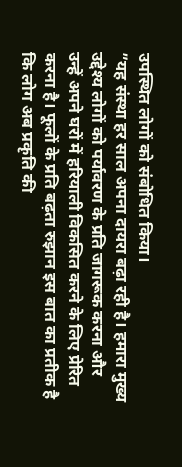उपस्थित लोगों को संबोधित किया।
”यह संस्था हर साल अपना दायरा बढ़ा रही है। हमारा मुख्य उद्देश्य लोगों को पर्यावरण के प्रति जागरूक करना और उन्हें अपने घरों में हरियाली विकसित करने के लिए प्रेरित करना है। फूलों के प्रति बढ़ता रुझान इस बात का प्रतीक है कि लोग अब प्रकृति की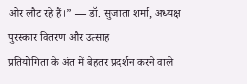ओर लौट रहे हैं।” — डॉ. सुजाता शर्मा, अध्यक्ष
पुरस्कार वितरण और उत्साह
प्रतियोगिता के अंत में बेहतर प्रदर्शन करने वाले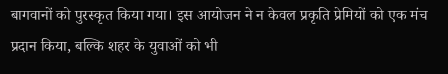बागवानों को पुरस्कृत किया गया। इस आयोजन ने न केवल प्रकृति प्रेमियों को एक मंच प्रदान किया, बल्कि शहर के युवाओं को भी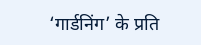‘गार्डनिंग’ के प्रति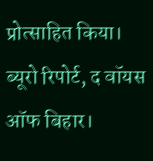प्रोत्साहित किया।
ब्यूरो रिपोर्ट, द वॉयस ऑफ बिहार।